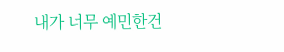내가 너무 예민한건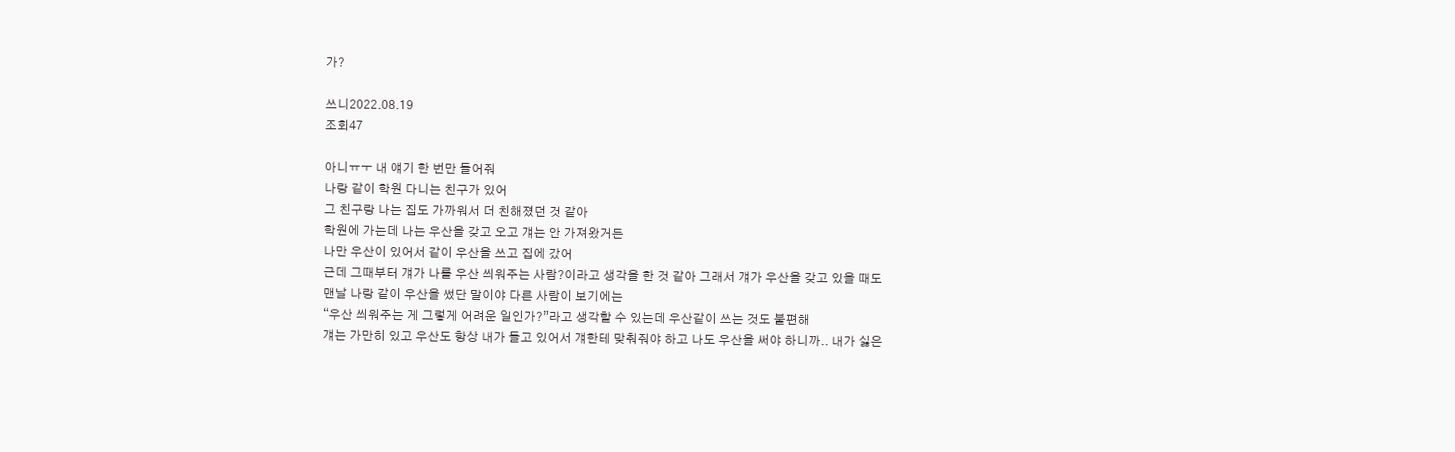가?

쓰니2022.08.19
조회47

아니ㅠㅜ 내 얘기 한 번만 들어줘
나랑 같이 학원 다니는 친구가 있어
그 친구랑 나는 집도 가까워서 더 친해졌던 것 같아
학원에 가는데 나는 우산을 갖고 오고 걔는 안 가져왔거든
나만 우산이 있어서 같이 우산을 쓰고 집에 갔어
근데 그때부터 걔가 나를 우산 씌워주는 사람?이라고 생각을 한 것 같아 그래서 걔가 우산을 갖고 있을 때도
맨날 나랑 같이 우산을 썼단 말이야 다른 사람이 보기에는
“우산 씌워주는 게 그렇게 어려운 일인가?”라고 생각할 수 있는데 우산같이 쓰는 것도 불편해
걔는 가만히 있고 우산도 항상 내가 들고 있어서 걔한테 맞춰줘야 하고 나도 우산을 써야 하니까.. 내가 싫은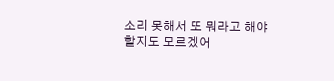소리 못해서 또 뭐라고 해야 할지도 모르겠어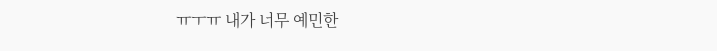ㅠㅜㅠ 내가 너무 예민한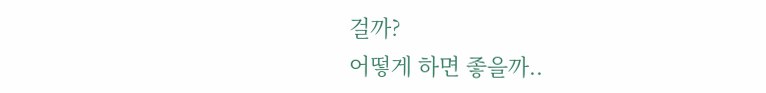걸까?
어떻게 하면 좋을까..